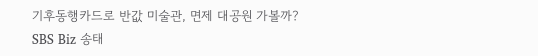기후동행카드로 반값 미술관, 면제 대공원 가볼까?
SBS Biz 송태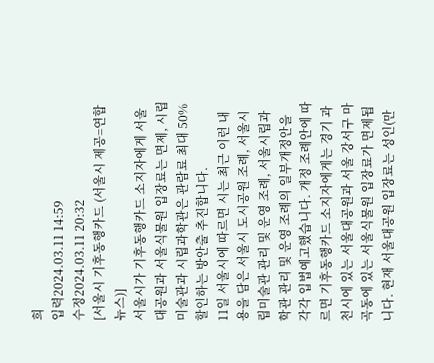희
입력2024.03.11 14:59
수정2024.03.11 20:32
[서울시 기후동행카드 (서울시 제공=연합뉴스)]
서울시가 기후동행카드 소지자에게 서울대공원과 서울식물원 입장료는 면제, 시립미술관과 시립과학관은 관람료 최대 50% 할인하는 방안출 추진합니다.
11일 서울시에 따르면 시는 최근 이런 내용을 담은 서울시 도시공원 조례, 서울시립미술관 관리 및 운영 조례, 서울시립과학관 관리 및 운영 조례의 일부개정안을 각각 입법예고했습니다. 개정 조례안에 따르면 기후동행카드 소지자에게는 경기 과천시에 있는 서울대공원과 서울 강서구 마곡동에 있는 서울식물원 입장료가 면제됩니다. 현재 서울대공원 입장료는 성인(만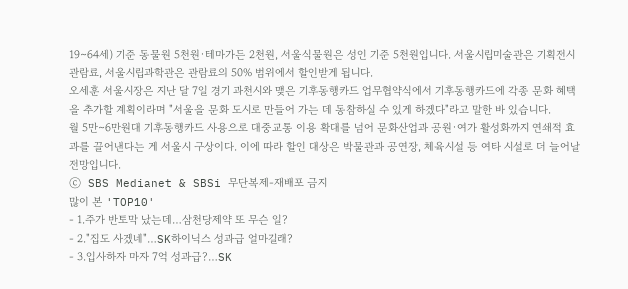19∼64세) 기준 동물원 5천원·테마가든 2천원, 서울식물원은 성인 기준 5천원입니다. 서울시립미술관은 기획전시 관람료, 서울시립과학관은 관람료의 50% 범위에서 할인받게 됩니다.
오세훈 서울시장은 지난 달 7일 경기 과천시와 맺은 기후동행카드 업무협약식에서 기후동행카드에 각종 문화 혜택을 추가할 계획이라며 "서울을 문화 도시로 만들어 가는 데 동참하실 수 있게 하겠다"라고 말한 바 있습니다.
월 5만∼6만원대 기후동행카드 사용으로 대중교통 이용 확대를 넘어 문화산업과 공원·여가 활성화까지 연쇄적 효과를 끌어낸다는 게 서울시 구상이다. 이에 따라 할인 대상은 박물관과 공연장, 체육시설 등 여타 시설로 더 늘어날 전망입니다.
ⓒ SBS Medianet & SBSi 무단복제-재배포 금지
많이 본 'TOP10'
- 1.주가 반토막 났는데…삼천당제약 또 무슨 일?
- 2."집도 사겠네"…SK하이닉스 성과급 얼마길래?
- 3.입사하자 마자 7억 성과급?…SK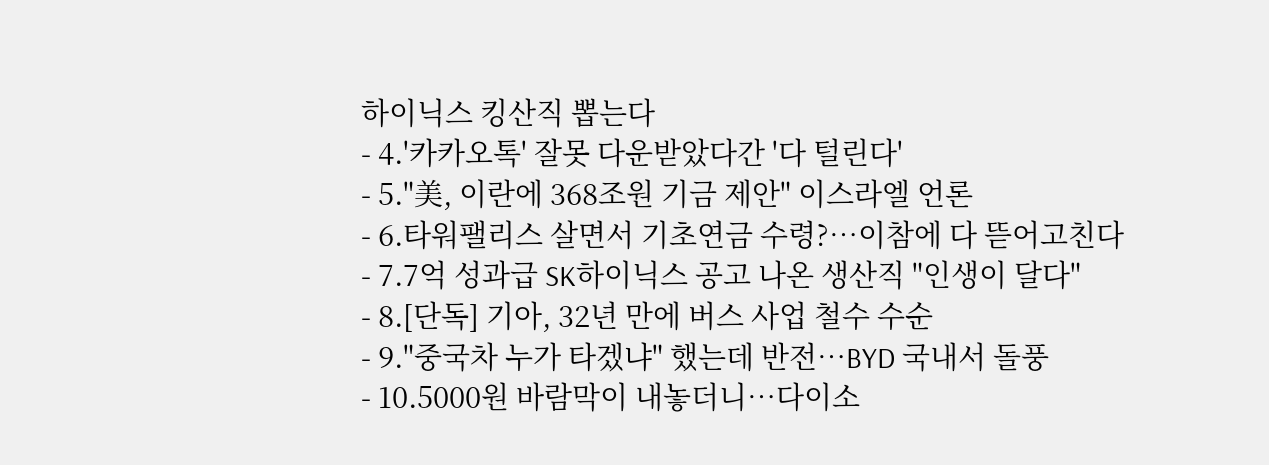하이닉스 킹산직 뽑는다
- 4.'카카오톡' 잘못 다운받았다간 '다 털린다'
- 5."美, 이란에 368조원 기금 제안" 이스라엘 언론
- 6.타워팰리스 살면서 기초연금 수령?…이참에 다 뜯어고친다
- 7.7억 성과급 SK하이닉스 공고 나온 생산직 "인생이 달다"
- 8.[단독] 기아, 32년 만에 버스 사업 철수 수순
- 9."중국차 누가 타겠냐" 했는데 반전…BYD 국내서 돌풍
- 10.5000원 바람막이 내놓더니…다이소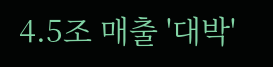4.5조 매출 '대박'